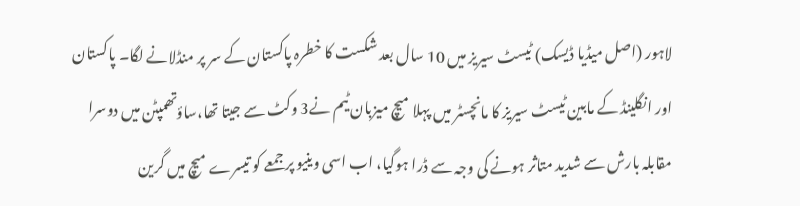لاہور (اصل میڈیا ڈیسک) ٹیسٹ سیریز میں 10 سال بعد شکست کا خطرہ پاکستان کے سر پر منڈلانے لگا۔ پاکستان اور انگلینڈ کے مابین ٹیسٹ سیریز کا مانچسٹر میں پہلا میچ میزبان ٹیم نے3 وکٹ سے جیتا تھا،ساؤتھمپٹن میں دوسرا مقابلہ بارش سے شدید متاثر ہونے کی وجہ سے ڈرا ہوگیا، اب اسی وینیو پر جمعے کو تیسرے میچ میں گرین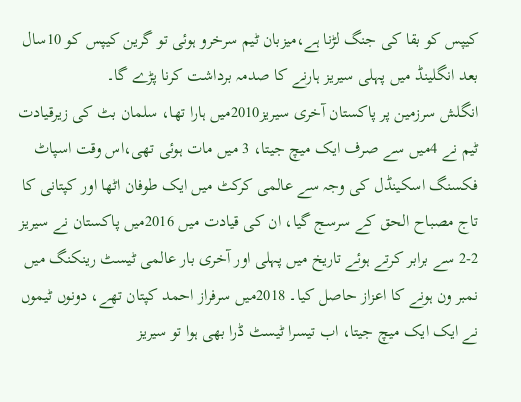کیپس کو بقا کی جنگ لڑنا ہے،میزبان ٹیم سرخرو ہوئی تو گرین کیپس کو 10سال بعد انگلینڈ میں پہلی سیریز ہارنے کا صدمہ برداشت کرنا پڑے گا۔
انگلش سرزمین پر پاکستان آخری سیریز2010میں ہارا تھا، سلمان بٹ کی زیرقیادت ٹیم نے 4میں سے صرف ایک میچ جیتا، 3 میں مات ہوئی تھی،اس وقت اسپاٹ فکسنگ اسکینڈل کی وجہ سے عالمی کرکٹ میں ایک طوفان اٹھا اور کپتانی کا تاج مصباح الحق کے سرسج گیا، ان کی قیادت میں 2016میں پاکستان نے سیریز 2-2 سے برابر کرتے ہوئے تاریخ میں پہلی اور آخری بار عالمی ٹیسٹ رینکنگ میں نمبر ون ہونے کا اعزاز حاصل کیا۔ 2018میں سرفراز احمد کپتان تھے، دونوں ٹیموں نے ایک ایک میچ جیتا، اب تیسرا ٹیسٹ ڈرا بھی ہوا تو سیریز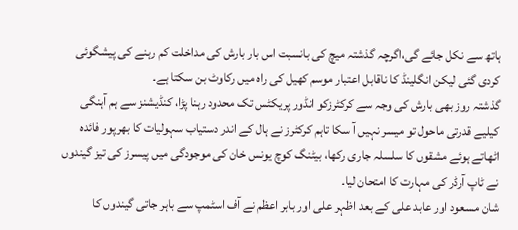ہاتھ سے نکل جائے گی،اگرچہ گذشتہ میچ کی بانسبت اس بار بارش کی مداخلت کم رہنے کی پیشگوئی کردی گئی لیکن انگلینڈ کا ناقابل اعتبار موسم کھیل کی راہ میں رکاوٹ بن سکتا ہے۔
گذشتہ روز بھی بارش کی وجہ سے کرکٹرزکو انڈور پریکٹس تک محدود رہنا پڑا، کنڈیشنز سے ہم آہنگی کیلیے قدرتی ماحول تو میسر نہیں آ سکا تاہم کرکٹرز نے ہال کے اندر دستیاب سہولیات کا بھرپور فائدہ اٹھاتے ہوئے مشقوں کا سلسلہ جاری رکھا، بیٹنگ کوچ یونس خان کی موجودگی میں پیسرز کی تیز گیندوں نے ٹاپ آرڈر کی مہارت کا امتحان لیا۔
شان مسعود اور عابد علی کے بعد اظہر علی اور بابر اعظم نے آف اسٹمپ سے باہر جاتی گیندوں کا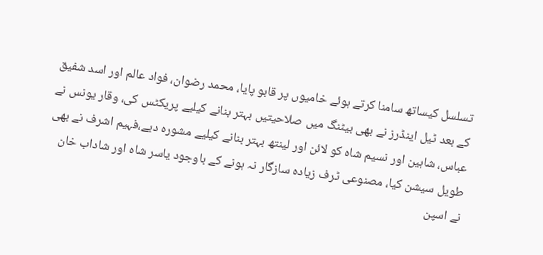تسلسل کیساتھ سامنا کرتے ہوئے خامیوں پر قابو پایا، محمد رضوان، فواد عالم اور اسد شفیق کے بعد ٹیل اینڈرز نے بھی بیٹنگ میں صلاحیتیں بہتر بنانے کیلیے پریکٹس کی، وقار یونس نے عباس، شاہین اور نسیم شاہ کو لائن اور لینتھ بہتر بنانے کیلیے مشورہ دیے،فہیم اشرف نے بھی طویل سیشن کیا، مصنوعی ٹرف زیادہ سازگار نہ ہونے کے باوجود یاسر شاہ اور شاداب خان نے اسپن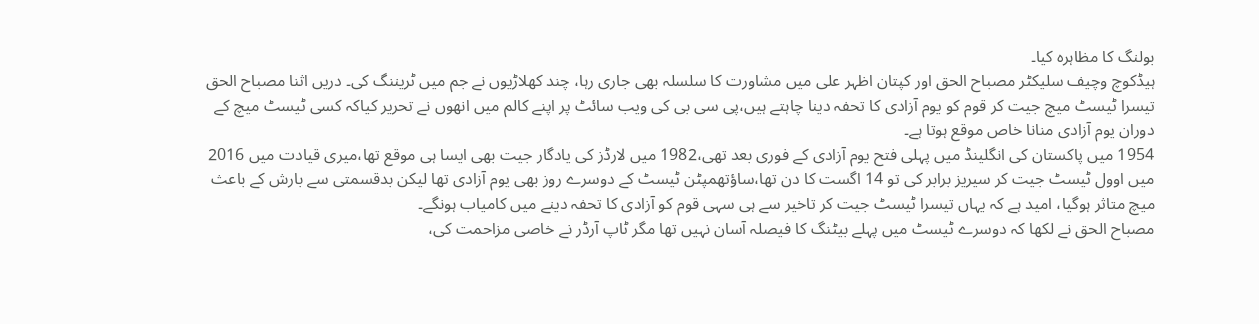بولنگ کا مظاہرہ کیا۔
ہیڈکوچ وچیف سلیکٹر مصباح الحق اور کپتان اظہر علی میں مشاورت کا سلسلہ بھی جاری رہا، چند کھلاڑیوں نے جم میں ٹریننگ کی۔ دریں اثنا مصباح الحق تیسرا ٹیسٹ میچ جیت کر قوم کو یوم آزادی کا تحفہ دینا چاہتے ہیں،پی سی بی کی ویب سائٹ پر اپنے کالم میں انھوں نے تحریر کیاکہ کسی ٹیسٹ میچ کے دوران یوم آزادی منانا خاص موقع ہوتا ہے۔
1954 میں پاکستان کی انگلینڈ میں پہلی فتح یوم آزادی کے فوری بعد تھی،1982 میں لارڈز کی یادگار جیت بھی ایسا ہی موقع تھا،میری قیادت میں 2016 میں اوول ٹیسٹ جیت کر سیریز برابر کی تو 14 اگست کا دن تھا،ساؤتھمپٹن ٹیسٹ کے دوسرے روز بھی یوم آزادی تھا لیکن بدقسمتی سے بارش کے باعث میچ متاثر ہوگیا، امید ہے کہ یہاں تیسرا ٹیسٹ جیت کر تاخیر سے ہی سہی قوم کو آزادی کا تحفہ دینے میں کامیاب ہونگے۔
مصباح الحق نے لکھا کہ دوسرے ٹیسٹ میں پہلے بیٹنگ کا فیصلہ آسان نہیں تھا مگر ٹاپ آرڈر نے خاصی مزاحمت کی،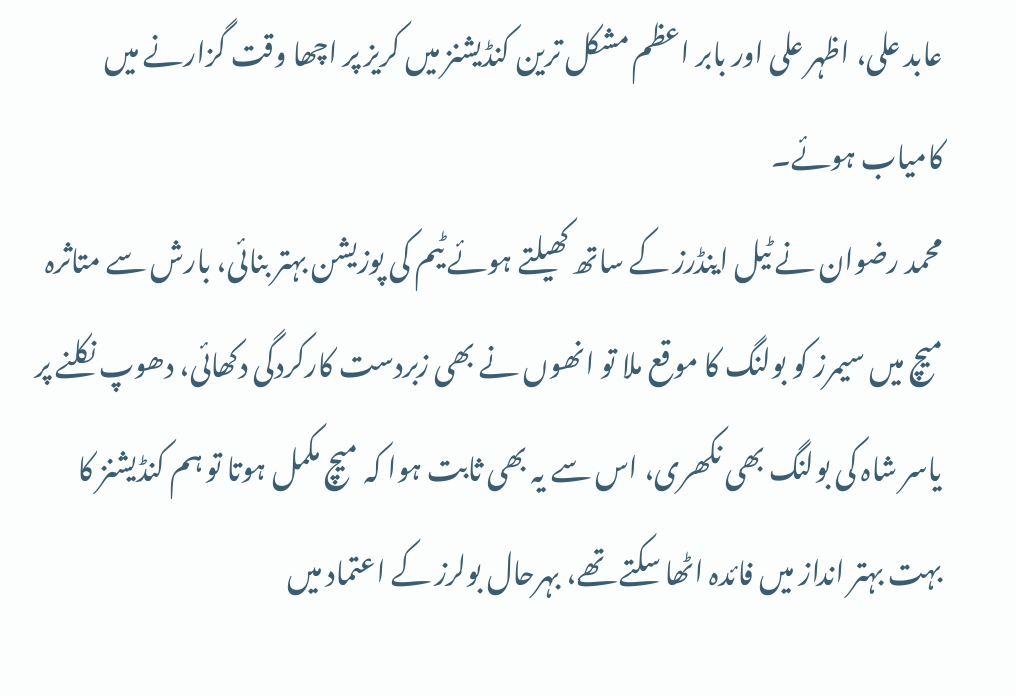عابد علی، اظہر علی اور بابر اعظم مشکل ترین کنڈیشنز میں کریز پر اچھا وقت گزارنے میں کامیاب ہوئے۔
محمد رضوان نے ٹیل اینڈرز کے ساتھ کھیلتے ہوئے ٹیم کی پوزیشن بہتر بنائی، بارش سے متاثرہ میچ میں سیمرز کو بولنگ کا موقع ملا تو انھوں نے بھی زبردست کارکردگی دکھائی، دھوپ نکلنے پر یاسر شاہ کی بولنگ بھی نکھری، اس سے یہ بھی ثابت ہوا کہ میچ مکمل ہوتا تو ہم کنڈیشنز کا بہت بہتر انداز میں فائدہ اٹھا سکتے تھے، بہرحال بولرز کے اعتماد میں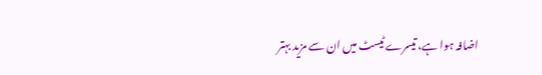اضافہ ہوا ہے، تیسرے ٹیسٹ میں ان سے مزید بہتر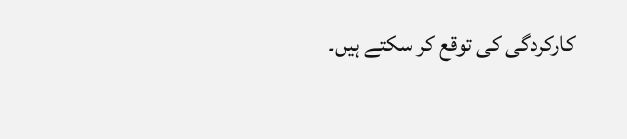کارکردگی کی توقع کر سکتے ہیں۔